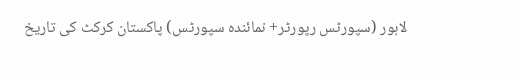لاہور (سپورٹس رپورٹر+ نمائندہ سپورٹس) پاکستان کرکٹ کی تاریخ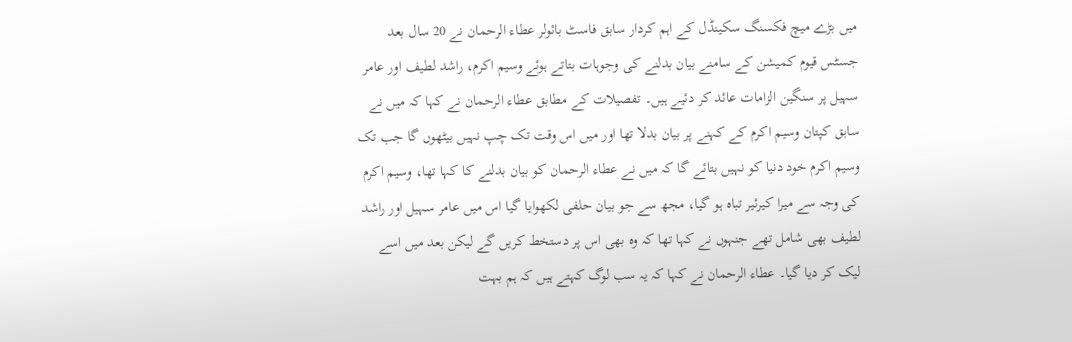میں بڑے میچ فکسنگ سکینڈل کے اہم کردار سابق فاسٹ بائولر عطاء الرحمان نے 20 سال بعد جسٹس قیوم کمیشن کے سامنے بیان بدلنے کی وجوہات بتاتے ہوئے وسیم اکرم، راشد لطیف اور عامر سہیل پر سنگین الزامات عائد کر دئیے ہیں۔ تفصیلات کے مطابق عطاء الرحمان نے کہا کہ میں نے سابق کپتان وسیم اکرم کے کہنے پر بیان بدلا تھا اور میں اس وقت تک چپ نہیں بیٹھوں گا جب تک وسیم اکرم خود دنیا کو نہیں بتائے گا کہ میں نے عطاء الرحمان کو بیان بدلنے کا کہا تھا، وسیم اکرم کی وجہ سے میرا کیرئیر تباہ ہو گیا، مجھ سے جو بیان حلفی لکھوایا گیا اس میں عامر سہیل اور راشد لطیف بھی شامل تھے جنہوں نے کہا تھا کہ وہ بھی اس پر دستخط کریں گے لیکن بعد میں اسے لیک کر دیا گیا۔ عطاء الرحمان نے کہا کہ یہ سب لوگ کہتے ہیں کہ ہم بہت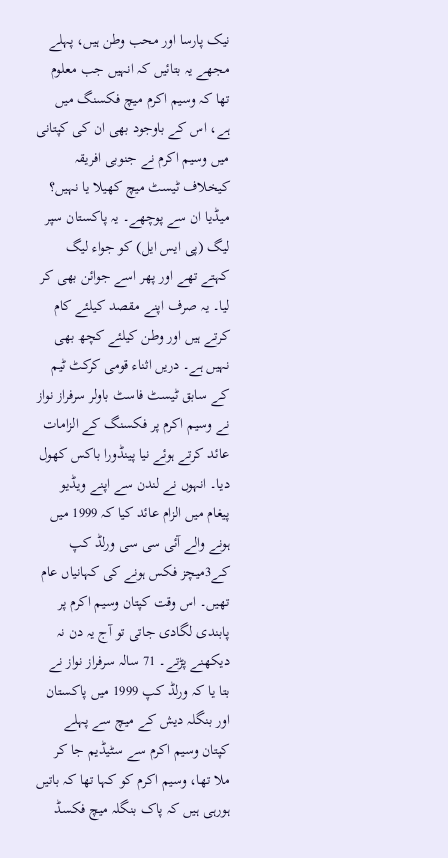نیک پارسا اور محب وطن ہیں، پہلے مجھے یہ بتائیں کہ انہیں جب معلوم تھا کہ وسیم اکرم میچ فکسنگ میں ہے، اس کے باوجود بھی ان کی کپتانی میں وسیم اکرم نے جنوبی افریقہ کیخلاف ٹیسٹ میچ کھیلا یا نہیں؟ میڈیا ان سے پوچھے۔ یہ پاکستان سپر لیگ (پی ایس ایل) کو جواء لیگ کہتے تھے اور پھر اسے جوائن بھی کر لیا۔ یہ صرف اپنے مقصد کیلئے کام کرتے ہیں اور وطن کیلئے کچھ بھی نہیں ہے۔ دریں اثناء قومی کرکٹ ٹیم کے سابق ٹیسٹ فاسٹ باولر سرفراز نواز نے وسیم اکرم پر فکسنگ کے الزامات عائد کرتے ہوئے نیا پینڈورا باکس کھول دیا۔ انہوں نے لندن سے اپنے ویڈیو پیغام میں الزام عائد کیا کہ 1999 میں ہونے والے آئی سی سی ورلڈ کپ کے3میچز فکس ہونے کی کہانیاں عام تھیں۔ اس وقت کپتان وسیم اکرم پر پابندی لگادی جاتی تو آج یہ دن نہ دیکھنے پڑتے۔ 71 سالہ سرفراز نواز نے بتا یا کہ ورلڈ کپ 1999 میں پاکستان اور بنگلہ دیش کے میچ سے پہلے کپتان وسیم اکرم سے سٹیڈیم جا کر ملا تھا، وسیم اکرم کو کہا تھا کہ باتیں ہورہی ہیں کہ پاک بنگلہ میچ فکسڈ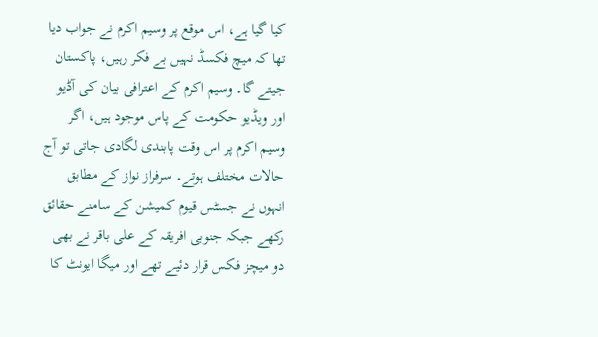کیا گیا ہے، اس موقع پر وسیم اکرم نے جواب دیا تھا کہ میچ فکسڈ نہیں بے فکر رہیں، پاکستان جیتے گا۔ وسیم اکرم کے اعترافی بیان کی آڈیو اور ویڈیو حکومت کے پاس موجود ہیں، اگر وسیم اکرم پر اس وقت پابندی لگادی جاتی تو آج حالات مختلف ہوتے۔ سرفراز نواز کے مطابق انہوں نے جسٹس قیوم کمیشن کے سامنے حقائق رکھے جبکہ جنوبی افریقہ کے علی باقر نے بھی دو میچز فکس قرار دئیے تھے اور میگا ایونٹ کا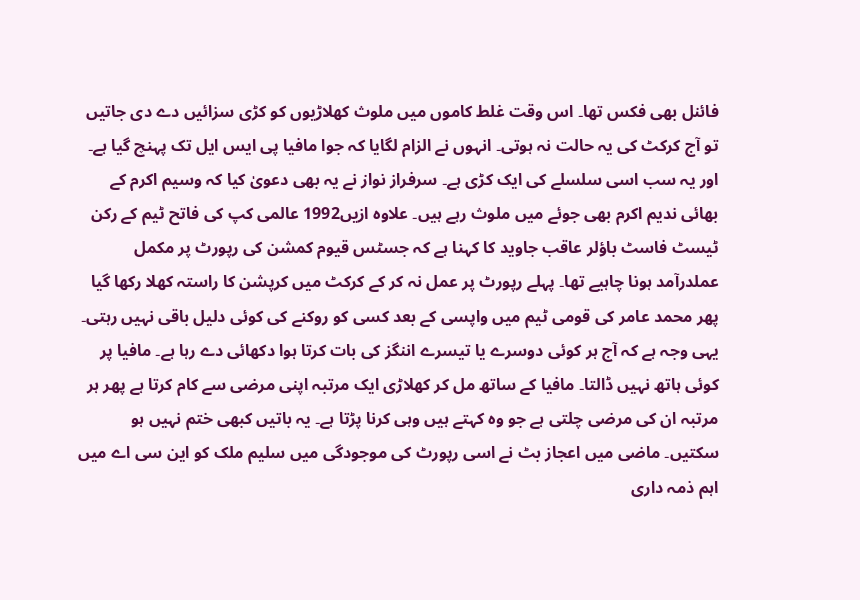فائنل بھی فکس تھا۔ اس وقت غلط کاموں میں ملوث کھلاڑیوں کو کڑی سزائیں دے دی جاتیں تو آج کرکٹ کی یہ حالت نہ ہوتی۔ انہوں نے الزام لگایا کہ جوا مافیا پی ایس ایل تک پہنچ گیا ہے۔ اور یہ سب اسی سلسلے کی ایک کڑی ہے۔ سرفراز نواز نے یہ بھی دعویٰ کیا کہ وسیم اکرم کے بھائی ندیم اکرم بھی جوئے میں ملوث رہے ہیں۔ علاوہ ازیں1992 عالمی کپ کی فاتح ٹیم کے رکن ٹیسٹ فاسٹ باؤلر عاقب جاوید کا کہنا ہے کہ جسٹس قیوم کمشن کی رپورٹ پر مکمل عملدرآمد ہونا چاہیے تھا۔ پہلے رپورٹ پر عمل نہ کر کے کرکٹ میں کرپشن کا راستہ کھلا رکھا گیا پھر محمد عامر کی قومی ٹیم میں واپسی کے بعد کسی کو روکنے کی کوئی دلیل باقی نہیں رہتی۔ یہی وجہ ہے کہ آج ہر کوئی دوسرے یا تیسرے اننگز کی بات کرتا ہوا دکھائی دے رہا ہے۔ مافیا پر کوئی ہاتھ نہیں ڈالتا۔ مافیا کے ساتھ مل کر کھلاڑی ایک مرتبہ اپنی مرضی سے کام کرتا ہے پھر ہر مرتبہ ان کی مرضی چلتی ہے جو وہ کہتے ہیں وہی کرنا پڑتا ہے۔ یہ باتیں کبھی ختم نہیں ہو سکتیں۔ ماضی میں اعجاز بٹ نے اسی رپورٹ کی موجودگی میں سلیم ملک کو این سی اے میں اہم ذمہ داری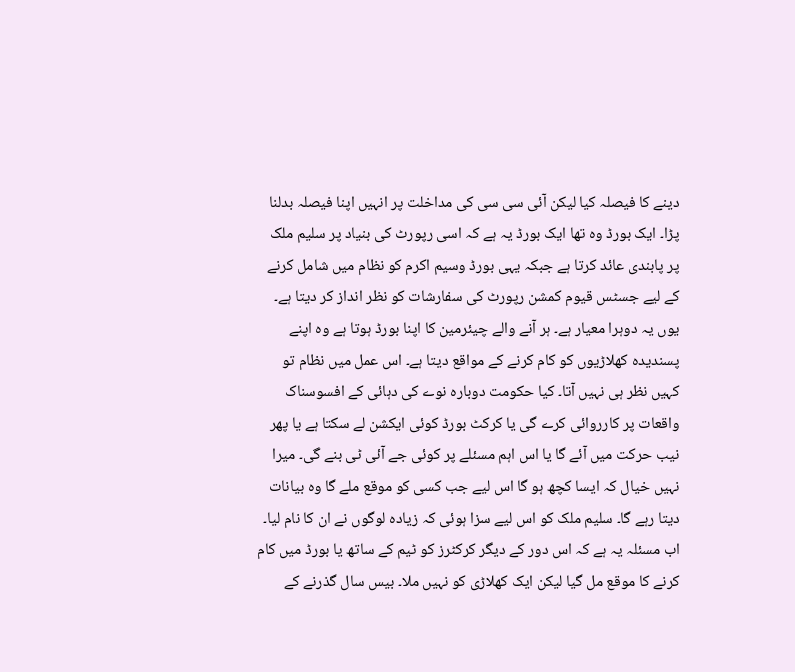دینے کا فیصلہ کیا لیکن آئی سی سی کی مداخلت پر انہیں اپنا فیصلہ بدلنا پڑا۔ ایک بورڈ وہ تھا ایک بورڈ یہ ہے کہ اسی رپورٹ کی بنیاد پر سلیم ملک پر پابندی عائد کرتا ہے جبکہ یہی بورڈ وسیم اکرم کو نظام میں شامل کرنے کے لیے جسٹس قیوم کمشن رپورٹ کی سفارشات کو نظر انداز کر دیتا ہے۔ یوں یہ دوہرا معیار ہے۔ ہر آنے والے چیئرمین کا اپنا بورڈ ہوتا ہے وہ اپنے پسندیدہ کھلاڑیوں کو کام کرنے کے مواقع دیتا ہے۔ اس عمل میں نظام تو کہیں نظر ہی نہیں آتا۔ کیا حکومت دوبارہ نوے کی دہائی کے افسوسناک واقعات پر کارروائی کرے گی یا کرکٹ بورڈ کوئی ایکشن لے سکتا ہے یا پھر نیب حرکت میں آئے گا یا اس اہم مسئلے پر کوئی جے آئی ٹی بنے گی۔ میرا نہیں خیال کہ ایسا کچھ ہو گا اس لیے جب کسی کو موقع ملے گا وہ بیانات دیتا رہے گا۔ سلیم ملک کو اس لیے سزا ہوئی کہ زیادہ لوگوں نے ان کا نام لیا۔ اب مسئلہ یہ ہے کہ اس دور کے دیگر کرکٹرز کو ٹیم کے ساتھ یا بورڈ میں کام کرنے کا موقع مل گیا لیکن ایک کھلاڑی کو نہیں ملا۔ بیس سال گذرنے کے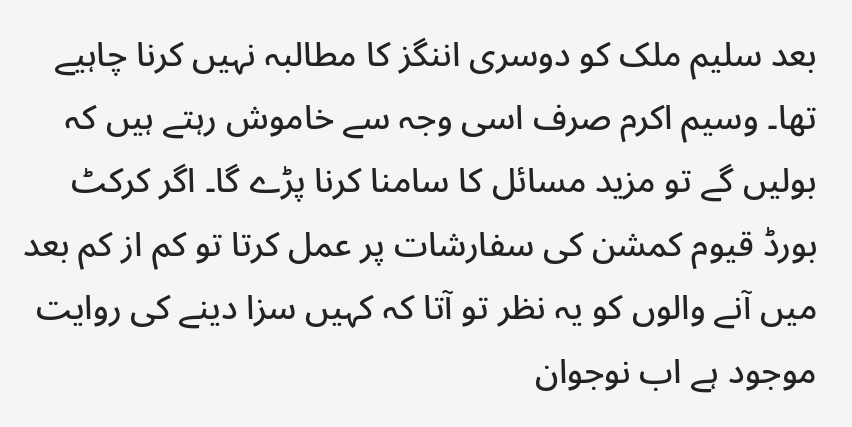بعد سلیم ملک کو دوسری اننگز کا مطالبہ نہیں کرنا چاہیے تھا۔ وسیم اکرم صرف اسی وجہ سے خاموش رہتے ہیں کہ بولیں گے تو مزید مسائل کا سامنا کرنا پڑے گا۔ اگر کرکٹ بورڈ قیوم کمشن کی سفارشات پر عمل کرتا تو کم از کم بعد میں آنے والوں کو یہ نظر تو آتا کہ کہیں سزا دینے کی روایت موجود ہے اب نوجوان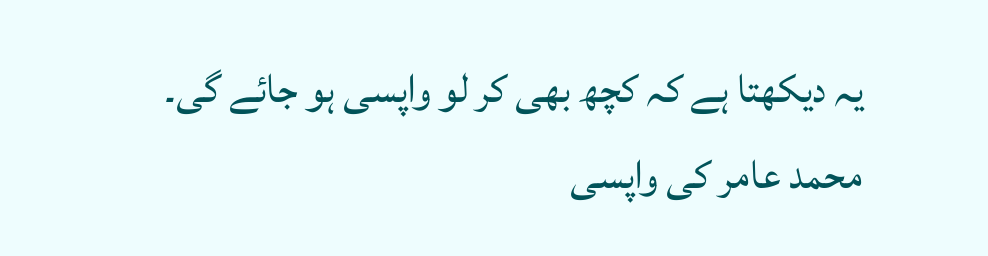یہ دیکھتا ہے کہ کچھ بھی کر لو واپسی ہو جائے گی۔ محمد عامر کی واپسی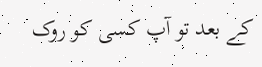کے بعد تو آپ کسی کو روک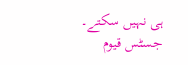ہی نہیں سکتے۔ جسٹس قیوم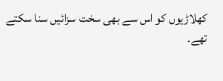کھلاڑیوں کو اس سے بھی سخت سزائیں سنا سکتے تھے۔